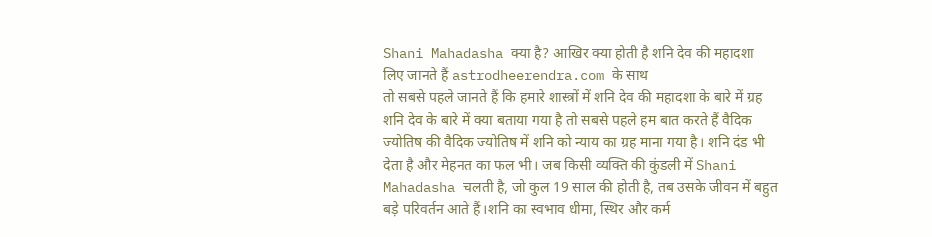Shani Mahadasha क्या है? आखिर क्या होती है शनि देव की महादशा लिए जानते हैं astrodheerendra.com के साथ
तो सबसे पहले जानते हैं कि हमारे शास्त्रों में शनि देव की महादशा के बारे में ग्रह शनि देव के बारे में क्या बताया गया है तो सबसे पहले हम बात करते हैं वैदिक ज्योतिष की वैदिक ज्योतिष में शनि को न्याय का ग्रह माना गया है। शनि दंड भी देता है और मेहनत का फल भी। जब किसी व्यक्ति की कुंडली में Shani Mahadasha चलती है, जो कुल 19 साल की होती है, तब उसके जीवन में बहुत बड़े परिवर्तन आते हैं।शनि का स्वभाव धीमा, स्थिर और कर्म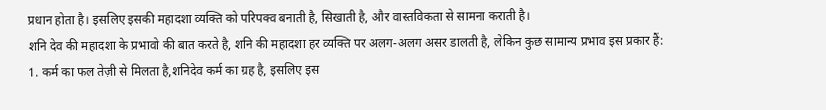प्रधान होता है। इसलिए इसकी महादशा व्यक्ति को परिपक्व बनाती है, सिखाती है, और वास्तविकता से सामना कराती है।
शनि देव की महादशा के प्रभावो की बात करते है, शनि की महादशा हर व्यक्ति पर अलग-अलग असर डालती है, लेकिन कुछ सामान्य प्रभाव इस प्रकार हैं:
1. कर्म का फल तेज़ी से मिलता है,शनिदेव कर्म का ग्रह है, इसलिए इस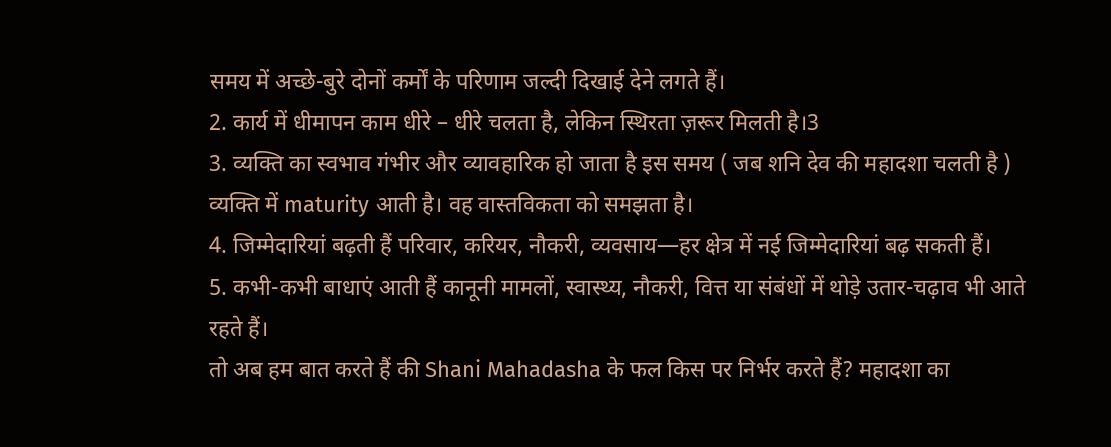समय में अच्छे-बुरे दोनों कर्मों के परिणाम जल्दी दिखाई देने लगते हैं।
2. कार्य में धीमापन काम धीरे – धीरे चलता है, लेकिन स्थिरता ज़रूर मिलती है।3
3. व्यक्ति का स्वभाव गंभीर और व्यावहारिक हो जाता है इस समय ( जब शनि देव की महादशा चलती है ) व्यक्ति में maturity आती है। वह वास्तविकता को समझता है।
4. जिम्मेदारियां बढ़ती हैं परिवार, करियर, नौकरी, व्यवसाय—हर क्षेत्र में नई जिम्मेदारियां बढ़ सकती हैं।
5. कभी-कभी बाधाएं आती हैं कानूनी मामलों, स्वास्थ्य, नौकरी, वित्त या संबंधों में थोड़े उतार-चढ़ाव भी आते रहते हैं।
तो अब हम बात करते हैं की Shani Mahadasha के फल किस पर निर्भर करते हैं? महादशा का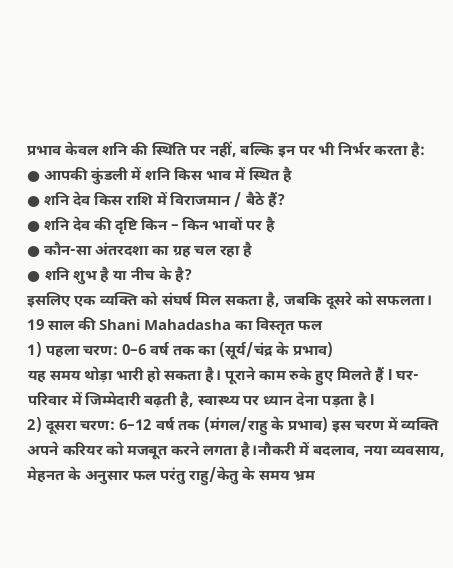प्रभाव केवल शनि की स्थिति पर नहीं, बल्कि इन पर भी निर्भर करता है:
● आपकी कुंडली में शनि किस भाव में स्थित है
● शनि देव किस राशि में विराजमान / बैठे हैं?
● शनि देव की दृष्टि किन – किन भावों पर है
● कौन-सा अंतरदशा का ग्रह चल रहा है
● शनि शुभ है या नीच के है?
इसलिए एक व्यक्ति को संघर्ष मिल सकता है, जबकि दूसरे को सफलता।
19 साल की Shani Mahadasha का विस्तृत फल
1) पहला चरण: 0–6 वर्ष तक का (सूर्य/चंद्र के प्रभाव)
यह समय थोड़ा भारी हो सकता है। पूराने काम रुके हुए मिलते हैं l घर-परिवार में जिम्मेदारी बढ़ती है, स्वास्थ्य पर ध्यान देना पड़ता है l
2) दूसरा चरण: 6–12 वर्ष तक (मंगल/राहु के प्रभाव) इस चरण में व्यक्ति अपने करियर को मजबूत करने लगता है।नौकरी में बदलाव, नया व्यवसाय, मेहनत के अनुसार फल परंतु राहु/केतु के समय भ्रम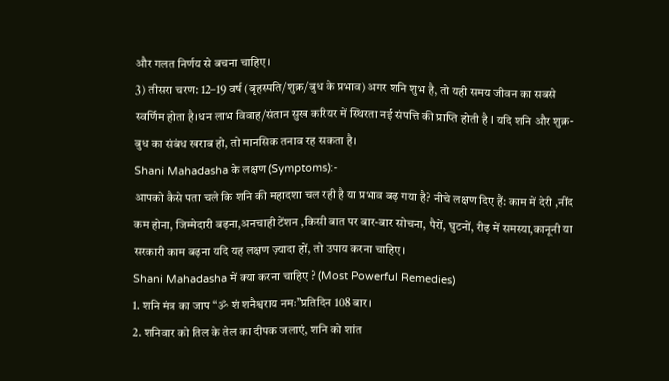और गलत निर्णय से बचना चाहिए।
3) तीसरा चरण: 12–19 वर्ष (बृहस्पति/शुक्र/बुध के प्रभाव) अगर शनि शुभ है, तो यही समय जीवन का सबसे स्वर्णिम होता है।धन लाभ विवाह/संतान सुख करियर में स्थिरता नई संपत्ति की प्राप्ति होती है l यदि शनि और शुक्र-बुध का संबंध खराब हो, तो मानसिक तनाव रह सकता है।
Shani Mahadasha के लक्षण (Symptoms):-
आपको कैसे पता चले कि शनि की महादशा चल रही है या प्रभाव बढ़ गया है? नीचे लक्षण दिए हैं: काम में देरी ,नींद कम होना, जिम्मेदारी बढ़ना,अनचाही टेंशन ,किसी बात पर बार-बार सोचना, पैरों, घुटनों, रीढ़ में समस्या,कानूनी या सरकारी काम बढ़ना यदि यह लक्षण ज़्यादा हों, तो उपाय करना चाहिए।
Shani Mahadasha में क्या करना चाहिए ? (Most Powerful Remedies)
1. शनि मंत्र का जाप “ॐ शं शनैश्वराय नमः”प्रतिदिन 108 बार।
2. शनिवार को तिल के तेल का दीपक जलाएं, शनि को शांत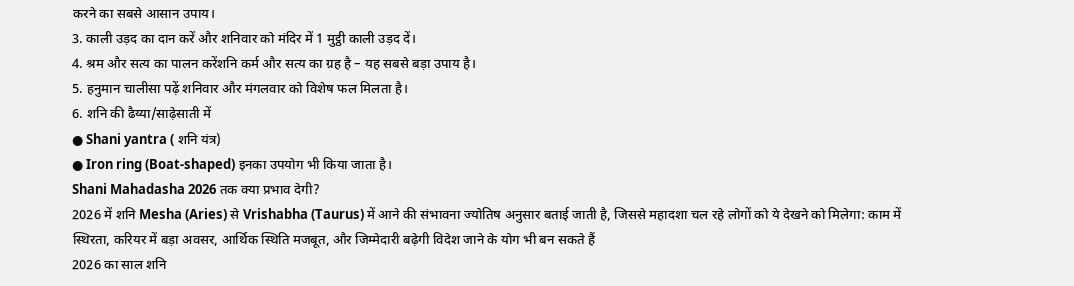करने का सबसे आसान उपाय।
3. काली उड़द का दान करें और शनिवार को मंदिर में 1 मुट्ठी काली उड़द दें।
4. श्रम और सत्य का पालन करेंशनि कर्म और सत्य का ग्रह है – यह सबसे बड़ा उपाय है।
5. हनुमान चालीसा पढ़ें शनिवार और मंगलवार को विशेष फल मिलता है।
6. शनि की ढैय्या/साढ़ेसाती में
● Shani yantra ( शनि यंत्र)
● Iron ring (Boat-shaped) इनका उपयोग भी किया जाता है।
Shani Mahadasha 2026 तक क्या प्रभाव देगी?
2026 में शनि Mesha (Aries) से Vrishabha (Taurus) में आने की संभावना ज्योतिष अनुसार बताई जाती है, जिससे महादशा चल रहे लोगों को ये देखने को मिलेगा: काम में स्थिरता, करियर में बड़ा अवसर, आर्थिक स्थिति मजबूत, और जिम्मेदारी बढ़ेगी विदेश जाने के योग भी बन सकते हैं
2026 का साल शनि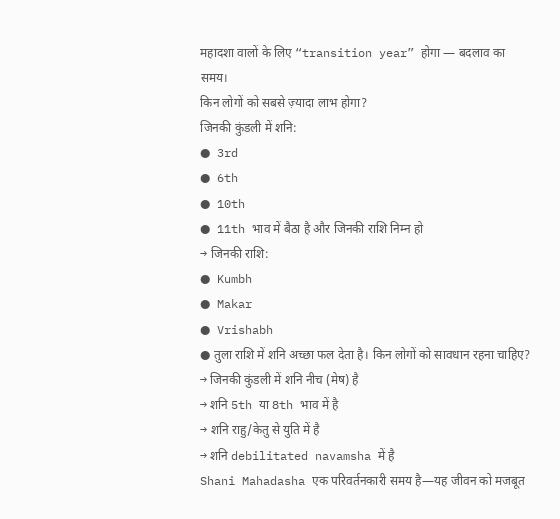महादशा वालों के लिए “transition year” होगा — बदलाव का समय।
किन लोगों को सबसे ज़्यादा लाभ होगा?
जिनकी कुंडली में शनि:
● 3rd
● 6th
● 10th
● 11th भाव में बैठा है और जिनकी राशि निम्न हो
→ जिनकी राशि:
● Kumbh
● Makar
● Vrishabh
● तुला राशि में शनि अच्छा फल देता है। किन लोगों को सावधान रहना चाहिए?
→ जिनकी कुंडली में शनि नीच (मेष) है
→ शनि 5th या 8th भाव में है
→ शनि राहु/केतु से युति में है
→ शनि debilitated navamsha में है
Shani Mahadasha एक परिवर्तनकारी समय है—यह जीवन को मजबूत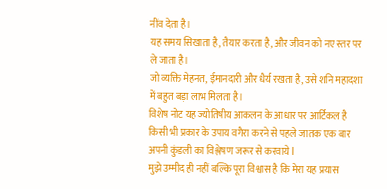नींव देता है।
यह समय सिखाता है, तैयार करता है, और जीवन को नए स्तर पर ले जाता है।
जो व्यक्ति मेहनत, ईमानदारी और धैर्य रखता है, उसे शनि महादशा में बहुत बड़ा लाभ मिलता है।
विशेष नोट यह ज्योतिषीय आकलन के आधार पर आर्टिकल है किसी भी प्रकार के उपाय वगैरा करने से पहले जातक एक बार अपनी कुंडली का विश्लेषण जरूर से करवाये l
मुझे उम्मीद ही नहीं बल्कि पूरा विश्वास है कि मेरा यह प्रयास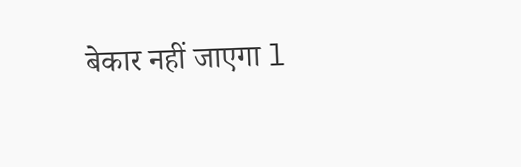बेकार नहीं जाएगा l